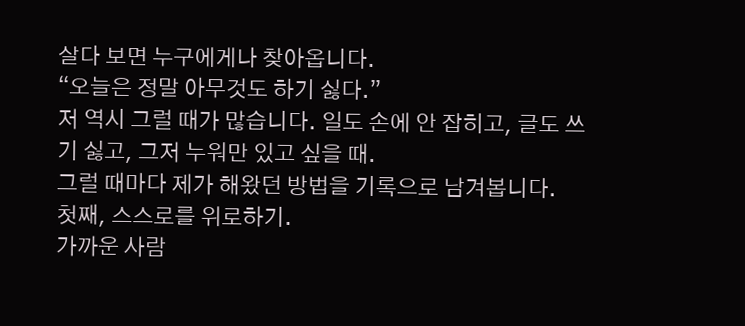살다 보면 누구에게나 찾아옵니다.
“오늘은 정말 아무것도 하기 싫다.”
저 역시 그럴 때가 많습니다. 일도 손에 안 잡히고, 글도 쓰기 싫고, 그저 누워만 있고 싶을 때.
그럴 때마다 제가 해왔던 방법을 기록으로 남겨봅니다.
첫째, 스스로를 위로하기.
가까운 사람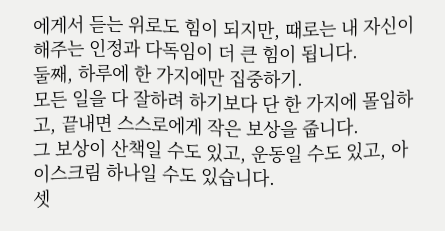에게서 듣는 위로도 힘이 되지만, 때로는 내 자신이 해주는 인정과 다독임이 더 큰 힘이 됩니다.
둘째, 하루에 한 가지에만 집중하기.
모든 일을 다 잘하려 하기보다 단 한 가지에 몰입하고, 끝내면 스스로에게 작은 보상을 줍니다.
그 보상이 산책일 수도 있고, 운동일 수도 있고, 아이스크림 하나일 수도 있습니다.
셋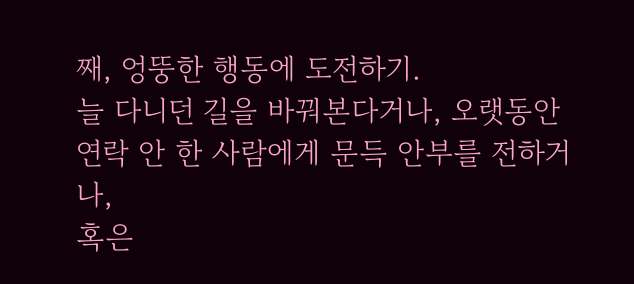째, 엉뚱한 행동에 도전하기.
늘 다니던 길을 바꿔본다거나, 오랫동안 연락 안 한 사람에게 문득 안부를 전하거나,
혹은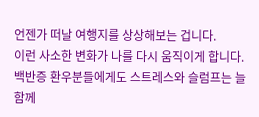언젠가 떠날 여행지를 상상해보는 겁니다.
이런 사소한 변화가 나를 다시 움직이게 합니다.
백반증 환우분들에게도 스트레스와 슬럼프는 늘 함께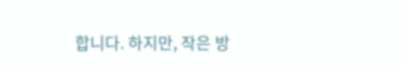합니다. 하지만, 작은 방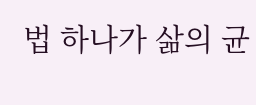법 하나가 삶의 균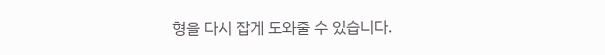형을 다시 잡게 도와줄 수 있습니다.